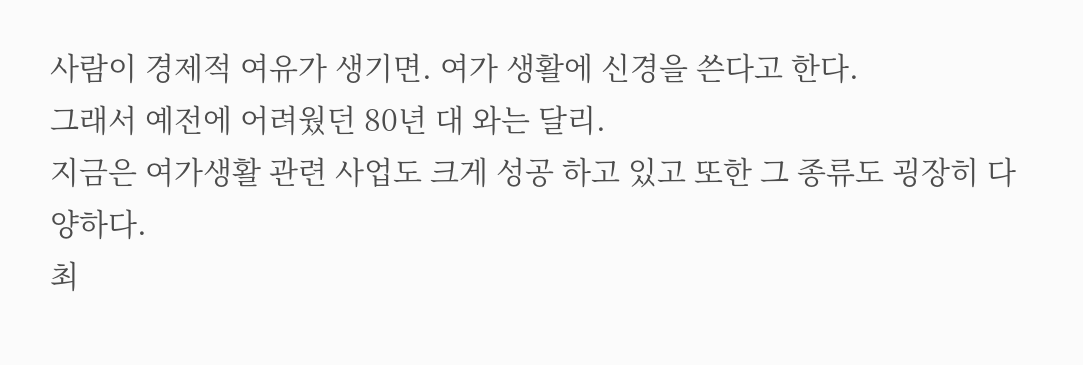사람이 경제적 여유가 생기면. 여가 생활에 신경을 쓴다고 한다.
그래서 예전에 어려웠던 80년 대 와는 달리.
지금은 여가생활 관련 사업도 크게 성공 하고 있고 또한 그 종류도 굉장히 다양하다.
최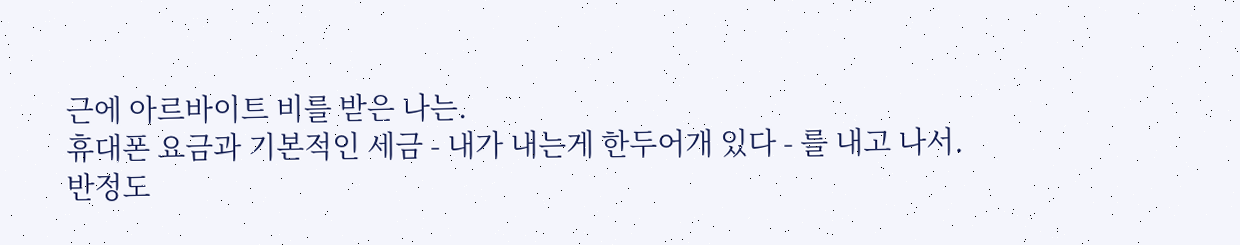근에 아르바이트 비를 받은 나는.
휴대폰 요금과 기본적인 세금 - 내가 내는게 한두어개 있다 - 를 내고 나서.
반정도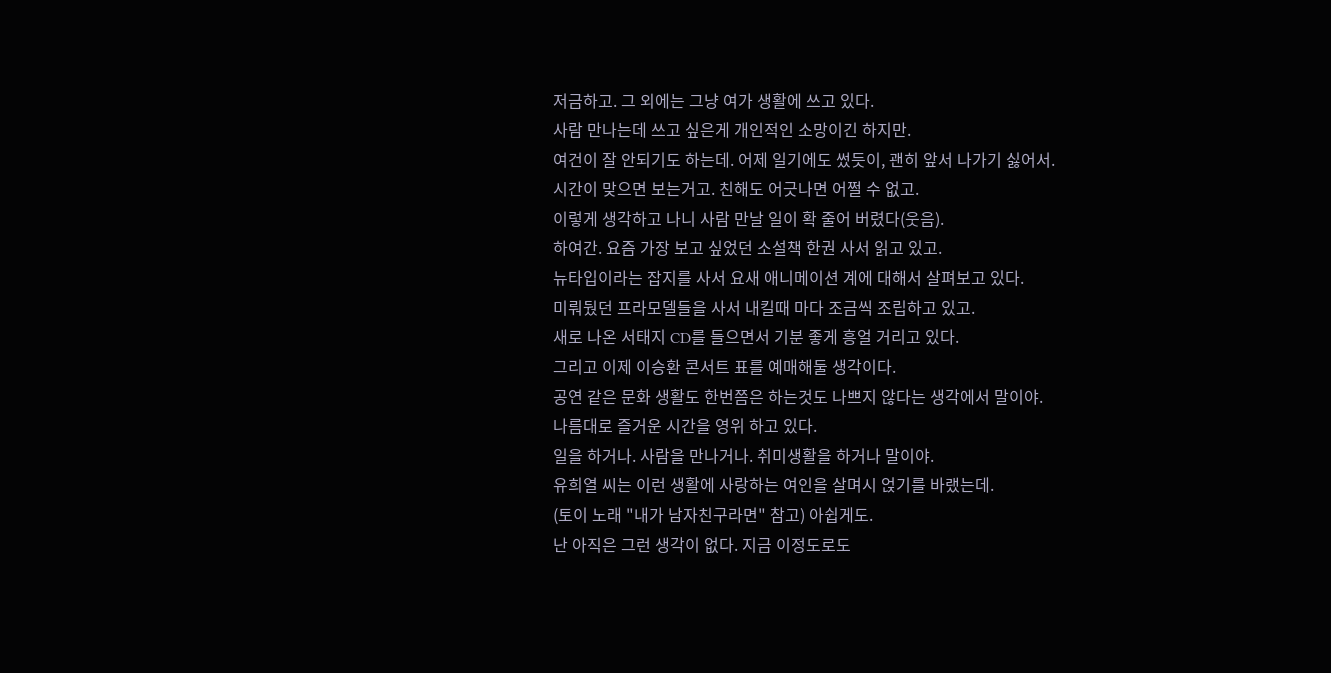저금하고. 그 외에는 그냥 여가 생활에 쓰고 있다.
사람 만나는데 쓰고 싶은게 개인적인 소망이긴 하지만.
여건이 잘 안되기도 하는데. 어제 일기에도 썼듯이, 괜히 앞서 나가기 싫어서.
시간이 맞으면 보는거고. 친해도 어긋나면 어쩔 수 없고.
이렇게 생각하고 나니 사람 만날 일이 확 줄어 버렸다(웃음).
하여간. 요즘 가장 보고 싶었던 소설책 한권 사서 읽고 있고.
뉴타입이라는 잡지를 사서 요새 애니메이션 계에 대해서 살펴보고 있다.
미뤄뒀던 프라모델들을 사서 내킬때 마다 조금씩 조립하고 있고.
새로 나온 서태지 CD를 들으면서 기분 좋게 흥얼 거리고 있다.
그리고 이제 이승환 콘서트 표를 예매해둘 생각이다.
공연 같은 문화 생활도 한번쯤은 하는것도 나쁘지 않다는 생각에서 말이야.
나름대로 즐거운 시간을 영위 하고 있다.
일을 하거나. 사람을 만나거나. 취미생활을 하거나 말이야.
유희열 씨는 이런 생활에 사랑하는 여인을 살며시 얹기를 바랬는데.
(토이 노래 "내가 남자친구라면" 참고) 아쉽게도.
난 아직은 그런 생각이 없다. 지금 이정도로도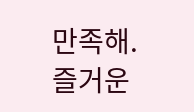만족해.
즐거운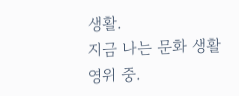생활.
지금 나는 문화 생활 영위 중.